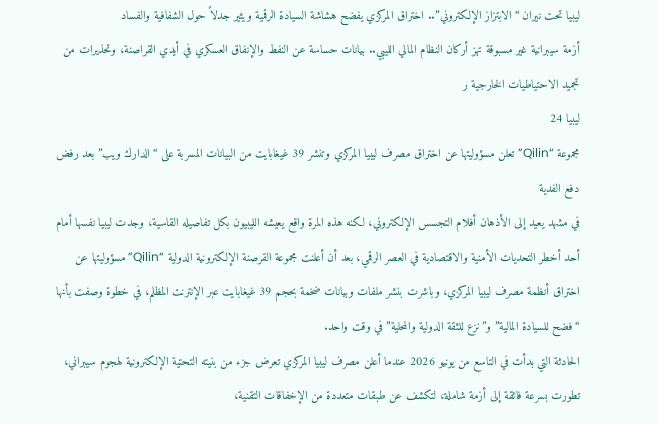ليبيا تحت نيران “الابتزاز الإلكتروني”.. اختراق المركزي يفضح هشاشة السيادة الرقمية ويثير جدلاً حول الشفافية والفساد
أزمة سيبرانية غير مسبوقة تهز أركان النظام المالي الليبي.. بيانات حساسة عن النفط والإنفاق العسكري في أيدي القراصنة، وتحذيرات من تجميد الاحتياطيات الخارجية ر
ليبيا 24
مجموعة “Qilin” تعلن مسؤوليتها عن اختراق مصرف ليبيا المركزي وتنشر 39 غيغابايت من البيانات المسربة على “الدارك ويب” بعد رفض دفع الفدية
في مشهد يعيد إلى الأذهان أفلام التجسس الإلكتروني، لكنه هذه المرة واقع يعيشه الليبيون بكل تفاصيله القاسية، وجدت ليبيا نفسها أمام أحد أخطر التحديات الأمنية والاقتصادية في العصر الرقمي، بعد أن أعلنت مجموعة القرصنة الإلكترونية الدولية “Qilin” مسؤوليتها عن اختراق أنظمة مصرف ليبيا المركزي، وباشرت بنشر ملفات وبيانات ضخمة بحجم 39 غيغابايت عبر الإنترنت المظلم، في خطوة وصفت بأنها “فضح للسيادة المالية” و”نزع للثقة الدولية والمحلية” في وقت واحد.
الحادثة التي بدأت في التاسع من يونيو 2026 عندما أعلن مصرف ليبيا المركزي تعرض جزء من بنيته التحتية الإلكترونية لهجوم سيبراني، تطورت بسرعة فائقة إلى أزمة شاملة، لتكشف عن طبقات متعددة من الإخفاقات التقنية،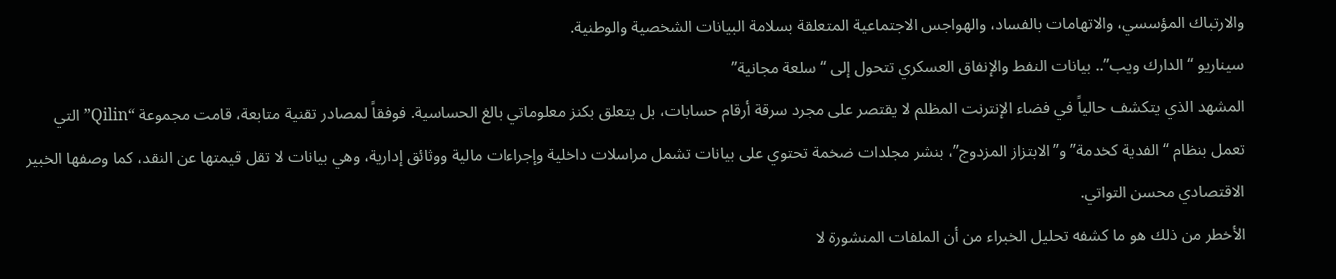والارتباك المؤسسي، والاتهامات بالفساد، والهواجس الاجتماعية المتعلقة بسلامة البيانات الشخصية والوطنية.
سيناريو “الدارك ويب”.. بيانات النفط والإنفاق العسكري تتحول إلى “سلعة مجانية”
المشهد الذي يتكشف حالياً في فضاء الإنترنت المظلم لا يقتصر على مجرد سرقة أرقام حسابات، بل يتعلق بكنز معلوماتي بالغ الحساسية. فوفقاً لمصادر تقنية متابعة، قامت مجموعة “Qilin” التي تعمل بنظام “الفدية كخدمة” و”الابتزاز المزدوج”، بنشر مجلدات ضخمة تحتوي على بيانات تشمل مراسلات داخلية وإجراءات مالية ووثائق إدارية، وهي بيانات لا تقل قيمتها عن النقد، كما وصفها الخبير الاقتصادي محسن التواتي.
الأخطر من ذلك هو ما كشفه تحليل الخبراء من أن الملفات المنشورة لا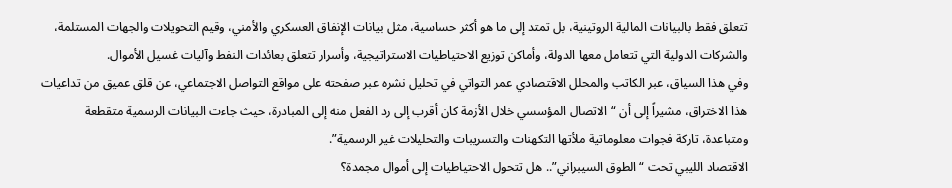تتعلق فقط بالبيانات المالية الروتينية، بل تمتد إلى ما هو أكثر حساسية، مثل بيانات الإنفاق العسكري والأمني، وقيم التحويلات والجهات المستلمة، والشركات الدولية التي تتعامل معها الدولة، وأماكن توزيع الاحتياطيات الاستراتيجية، وأسرار تتعلق بعائدات النفط وآليات غسيل الأموال.
وفي هذا السياق، عبر الكاتب والمحلل الاقتصادي عمر التواتي في تحليل نشره عبر صفحته على مواقع التواصل الاجتماعي، عن قلق عميق من تداعيات هذا الاختراق، مشيراً إلى أن “الاتصال المؤسسي خلال الأزمة كان أقرب إلى رد الفعل منه إلى المبادرة، حيث جاءت البيانات الرسمية متقطعة ومتباعدة، تاركة فجوات معلوماتية ملأتها التكهنات والتسريبات والتحليلات غير الرسمية”.
الاقتصاد الليبي تحت “الطوق السيبراني”.. هل تتحول الاحتياطيات إلى أموال مجمدة؟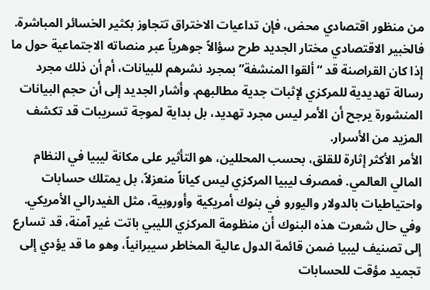من منظور اقتصادي محض، فإن تداعيات الاختراق تتجاوز بكثير الخسائر المباشرة. فالخبير الاقتصادي مختار الجديد طرح سؤالاً جوهرياً عبر منصاته الاجتماعية حول ما إذا كان القراصنة قد “ألقوا المنشفة” بمجرد نشرهم للبيانات، أم أن ذلك مجرد رسالة تهديدية للمركزي لإثبات جدية مطالبهم. وأشار الجديد إلى أن حجم البيانات المنشورة يرجح أن الأمر ليس مجرد تهديد، بل بداية لموجة تسريبات قد تكشف المزيد من الأسرار.
الأمر الأكثر إثارة للقلق، بحسب المحللين، هو التأثير على مكانة ليبيا في النظام المالي العالمي. فمصرف ليبيا المركزي ليس كياناً منعزلاً، بل يمتلك حسابات واحتياطيات بالدولار واليورو في بنوك أمريكية وأوروبية، مثل الفيدرالي الأمريكي.
وفي حال شعرت هذه البنوك أن منظومة المركزي الليبي باتت غير آمنة، قد تسارع إلى تصنيف ليبيا ضمن قائمة الدول عالية المخاطر سيبرانياً، وهو ما قد يؤدي إلى تجميد مؤقت للحسابات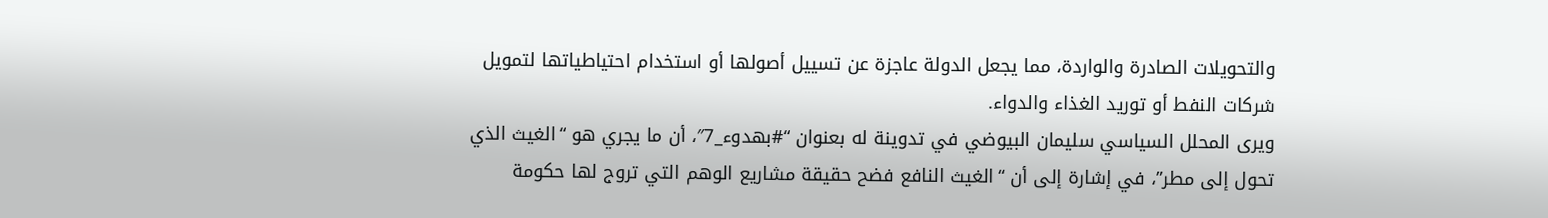والتحويلات الصادرة والواردة، مما يجعل الدولة عاجزة عن تسييل أصولها أو استخدام احتياطياتها لتمويل شركات النفط أو توريد الغذاء والدواء.
ويرى المحلل السياسي سليمان البيوضي في تدوينة له بعنوان “#بهدوء_7″، أن ما يجري هو “الغيث الذي تحول إلى مطر”، في إشارة إلى أن “الغيث النافع فضح حقيقة مشاريع الوهم التي تروج لها حكومة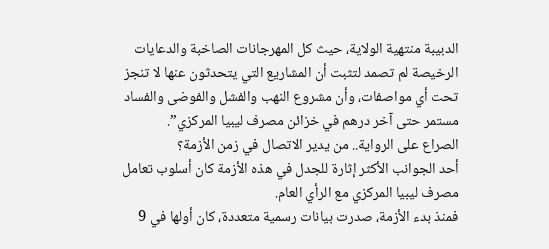الدبيبة منتهية الولاية، حيث كل المهرجانات الصاخبة والدعايات الرخيصة لم تصمد لتثبت أن المشاريع التي يتحدثون عنها لا تنجز تحت أي مواصفات، وأن مشروع النهب والفشل والفوضى والفساد مستمر حتى آخر درهم في خزائن مصرف ليبيا المركزي”.
الصراع على الرواية.. من يدير الاتصال في زمن الأزمة؟
أحد الجوانب الأكثر إثارة للجدل في هذه الأزمة كان أسلوب تعامل مصرف ليبيا المركزي مع الرأي العام.
فمنذ بدء الأزمة، صدرت بيانات رسمية متعددة، كان أولها في 9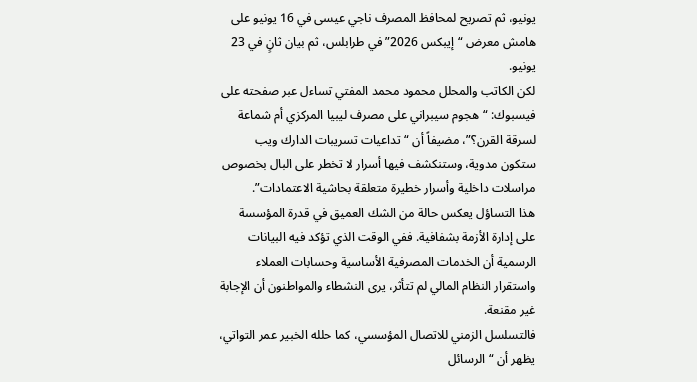يونيو، ثم تصريح لمحافظ المصرف ناجي عيسى في 16 يونيو على هامش معرض “إيبكس 2026” في طرابلس، ثم بيان ثانٍ في 23 يونيو.
لكن الكاتب والمحلل محمود محمد المفتي تساءل عبر صفحته على فيسبوك: “هجوم سيبراني على مصرف ليبيا المركزي أم شماعة لسرقة القرن؟”، مضيفاً أن “تداعيات تسريبات الدارك ويب ستكون مدوية، وستنكشف فيها أسرار لا تخطر على البال بخصوص مراسلات داخلية وأسرار خطيرة متعلقة بحاشية الاعتمادات”.
هذا التساؤل يعكس حالة من الشك العميق في قدرة المؤسسة على إدارة الأزمة بشفافية. ففي الوقت الذي تؤكد فيه البيانات الرسمية أن الخدمات المصرفية الأساسية وحسابات العملاء واستقرار النظام المالي لم تتأثر، يرى النشطاء والمواطنون أن الإجابة غير مقنعة.
فالتسلسل الزمني للاتصال المؤسسي، كما حلله الخبير عمر التواتي، يظهر أن “الرسائل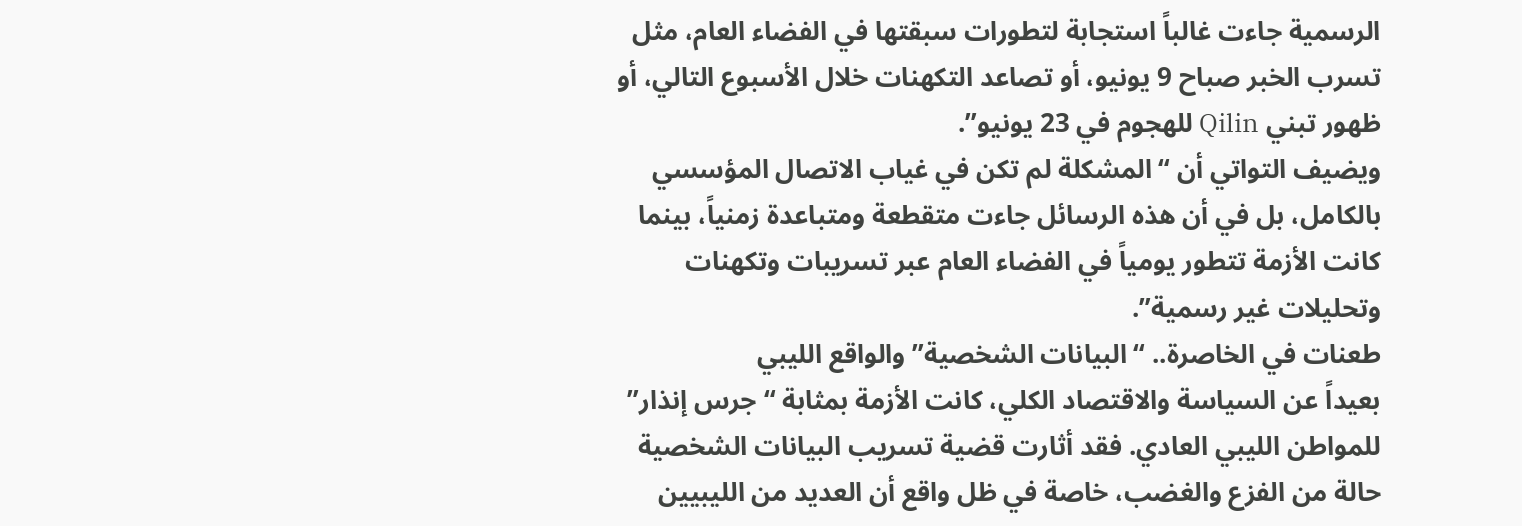الرسمية جاءت غالباً استجابة لتطورات سبقتها في الفضاء العام، مثل تسرب الخبر صباح 9 يونيو، أو تصاعد التكهنات خلال الأسبوع التالي، أو ظهور تبني Qilin للهجوم في 23 يونيو”.
ويضيف التواتي أن “المشكلة لم تكن في غياب الاتصال المؤسسي بالكامل، بل في أن هذه الرسائل جاءت متقطعة ومتباعدة زمنياً، بينما كانت الأزمة تتطور يومياً في الفضاء العام عبر تسريبات وتكهنات وتحليلات غير رسمية”.
طعنات في الخاصرة.. “البيانات الشخصية” والواقع الليبي
بعيداً عن السياسة والاقتصاد الكلي، كانت الأزمة بمثابة “جرس إنذار” للمواطن الليبي العادي. فقد أثارت قضية تسريب البيانات الشخصية حالة من الفزع والغضب، خاصة في ظل واقع أن العديد من الليبيين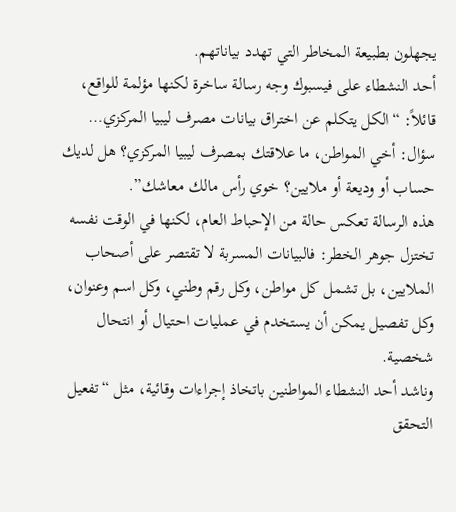يجهلون بطبيعة المخاطر التي تهدد بياناتهم.
أحد النشطاء على فيسبوك وجه رسالة ساخرة لكنها مؤلمة للواقع، قائلاً: “الكل يتكلم عن اختراق بيانات مصرف ليبيا المركزي… سؤال: أخي المواطن، ما علاقتك بمصرف ليبيا المركزي؟ هل لديك حساب أو وديعة أو ملايين؟ خوي رأس مالك معاشك”.
هذه الرسالة تعكس حالة من الإحباط العام، لكنها في الوقت نفسه تختزل جوهر الخطر: فالبيانات المسربة لا تقتصر على أصحاب الملايين، بل تشمل كل مواطن، وكل رقم وطني، وكل اسم وعنوان، وكل تفصيل يمكن أن يستخدم في عمليات احتيال أو انتحال شخصية.
وناشد أحد النشطاء المواطنين باتخاذ إجراءات وقائية، مثل “تفعيل التحقق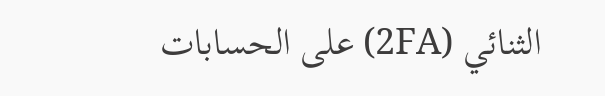الثنائي (2FA) على الحسابات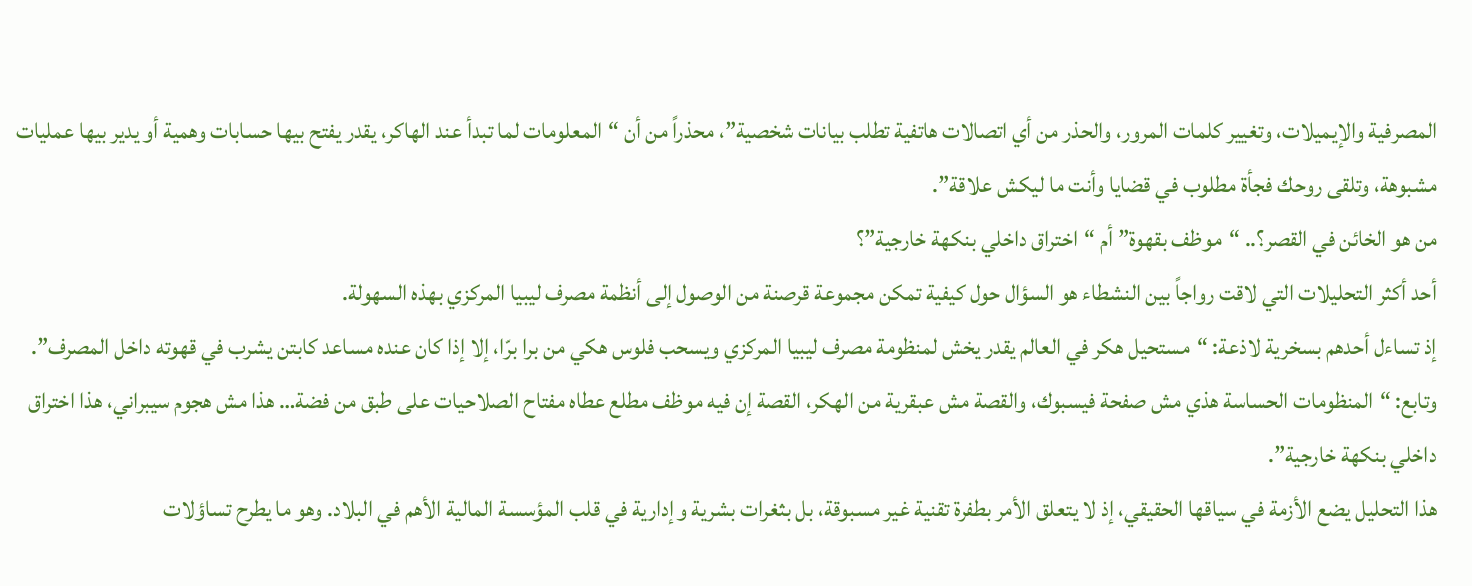المصرفية والإيميلات، وتغيير كلمات المرور، والحذر من أي اتصالات هاتفية تطلب بيانات شخصية”، محذراً من أن “المعلومات لما تبدأ عند الهاكر، يقدر يفتح بيها حسابات وهمية أو يدير بيها عمليات مشبوهة، وتلقى روحك فجأة مطلوب في قضايا وأنت ما ليكش علاقة”.
من هو الخائن في القصر؟.. “موظف بقهوة” أم “اختراق داخلي بنكهة خارجية”؟
أحد أكثر التحليلات التي لاقت رواجاً بين النشطاء هو السؤال حول كيفية تمكن مجموعة قرصنة من الوصول إلى أنظمة مصرف ليبيا المركزي بهذه السهولة.
إذ تساءل أحدهم بسخرية لاذعة: “مستحيل هكر في العالم يقدر يخش لمنظومة مصرف ليبيا المركزي ويسحب فلوس هكي من برا برّا، إلا إذا كان عنده مساعد كابتن يشرب في قهوته داخل المصرف”.
وتابع: “المنظومات الحساسة هذي مش صفحة فيسبوك، والقصة مش عبقرية من الهكر، القصة إن فيه موظف مطلع عطاه مفتاح الصلاحيات على طبق من فضة… هذا مش هجوم سيبراني، هذا اختراق داخلي بنكهة خارجية”.
هذا التحليل يضع الأزمة في سياقها الحقيقي، إذ لا يتعلق الأمر بطفرة تقنية غير مسبوقة، بل بثغرات بشرية وإدارية في قلب المؤسسة المالية الأهم في البلاد. وهو ما يطرح تساؤلات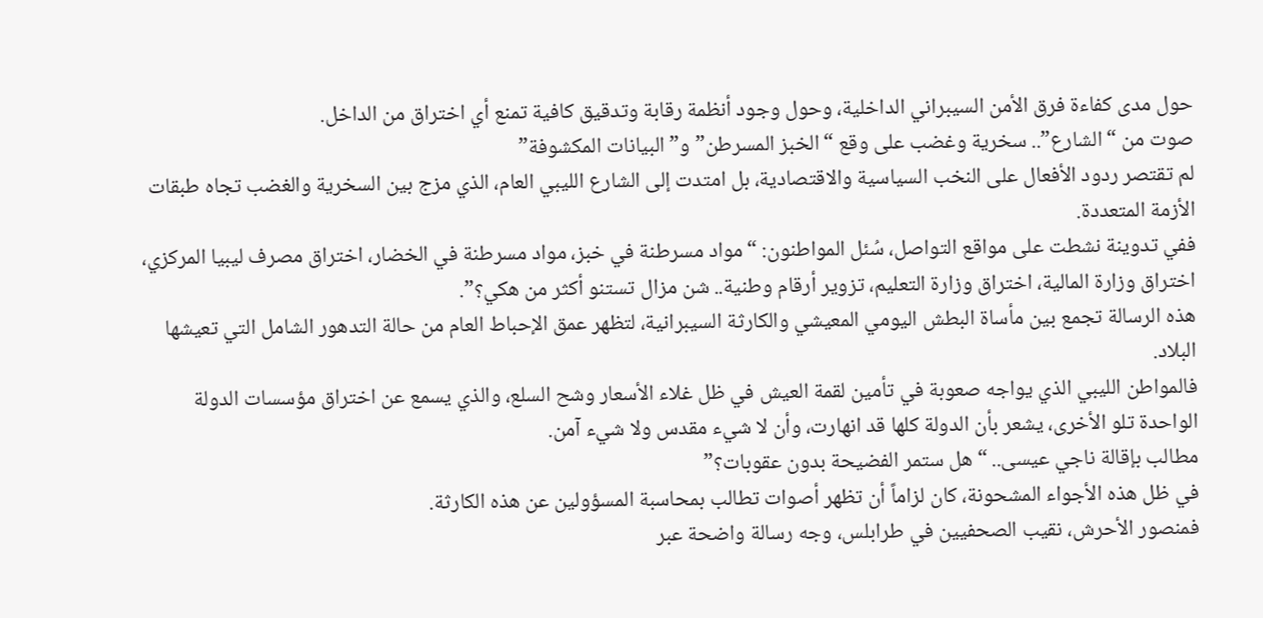حول مدى كفاءة فرق الأمن السيبراني الداخلية، وحول وجود أنظمة رقابة وتدقيق كافية تمنع أي اختراق من الداخل.
صوت من “الشارع”.. سخرية وغضب على وقع “الخبز المسرطن” و”البيانات المكشوفة”
لم تقتصر ردود الأفعال على النخب السياسية والاقتصادية، بل امتدت إلى الشارع الليبي العام، الذي مزج بين السخرية والغضب تجاه طبقات الأزمة المتعددة.
ففي تدوينة نشطت على مواقع التواصل، سُئل المواطنون: “مواد مسرطنة في خبز، مواد مسرطنة في الخضار، اختراق مصرف ليبيا المركزي، اختراق وزارة المالية، اختراق وزارة التعليم، تزوير أرقام وطنية.. شن مزال تستنو أكثر من هكي؟”.
هذه الرسالة تجمع بين مأساة البطش اليومي المعيشي والكارثة السيبرانية، لتظهر عمق الإحباط العام من حالة التدهور الشامل التي تعيشها البلاد.
فالمواطن الليبي الذي يواجه صعوبة في تأمين لقمة العيش في ظل غلاء الأسعار وشح السلع، والذي يسمع عن اختراق مؤسسات الدولة الواحدة تلو الأخرى، يشعر بأن الدولة كلها قد انهارت، وأن لا شيء مقدس ولا شيء آمن.
مطالب بإقالة ناجي عيسى.. “هل ستمر الفضيحة بدون عقوبات؟”
في ظل هذه الأجواء المشحونة، كان لزاماً أن تظهر أصوات تطالب بمحاسبة المسؤولين عن هذه الكارثة.
فمنصور الأحرش، نقيب الصحفيين في طرابلس، وجه رسالة واضحة عبر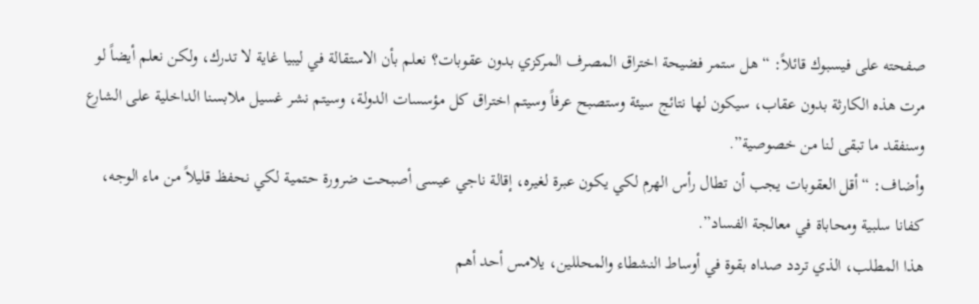صفحته على فيسبوك قائلاً: “هل ستمر فضيحة اختراق المصرف المركزي بدون عقوبات؟ نعلم بأن الاستقالة في ليبيا غاية لا تدرك، ولكن نعلم أيضاً لو مرت هذه الكارثة بدون عقاب، سيكون لها نتائج سيئة وستصبح عرفاً وسيتم اختراق كل مؤسسات الدولة، وسيتم نشر غسيل ملابسنا الداخلية على الشارع وسنفقد ما تبقى لنا من خصوصية”.
وأضاف: “أقل العقوبات يجب أن تطال رأس الهرم لكي يكون عبرة لغيره، إقالة ناجي عيسى أصبحت ضرورة حتمية لكي نحفظ قليلاً من ماء الوجه، كفانا سلبية ومحاباة في معالجة الفساد”.
هذا المطلب، الذي تردد صداه بقوة في أوساط النشطاء والمحللين، يلامس أحد أهم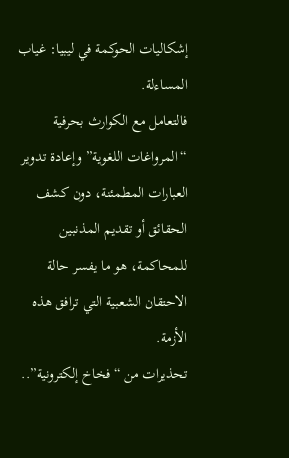إشكاليات الحوكمة في ليبيا: غياب المساءلة.
فالتعامل مع الكوارث بحرفية “المرواغات اللغوية” وإعادة تدوير العبارات المطمئنة، دون كشف الحقائق أو تقديم المذنبين للمحاكمة، هو ما يفسر حالة الاحتقان الشعبية التي ترافق هذه الأزمة.
تحذيرات من “فخاخ إلكترونية”..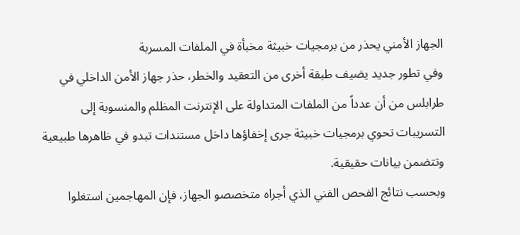الجهاز الأمني يحذر من برمجيات خبيثة مخبأة في الملفات المسربة
وفي تطور جديد يضيف طبقة أخرى من التعقيد والخطر، حذر جهاز الأمن الداخلي في طرابلس من أن عدداً من الملفات المتداولة على الإنترنت المظلم والمنسوبة إلى التسريبات تحوي برمجيات خبيثة جرى إخفاؤها داخل مستندات تبدو في ظاهرها طبيعية وتتضمن بيانات حقيقية.
وبحسب نتائج الفحص الفني الذي أجراه متخصصو الجهاز، فإن المهاجمين استغلوا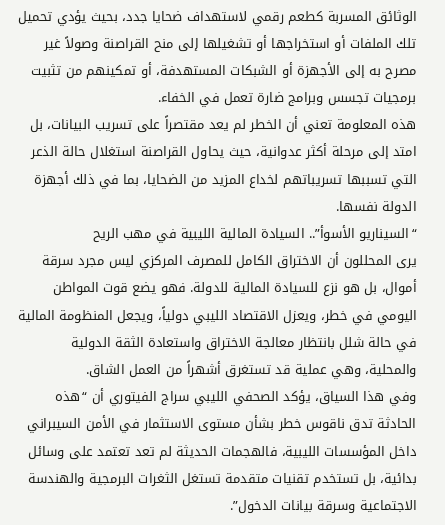الوثائق المسربة كطعم رقمي لاستهداف ضحايا جدد، بحيث يؤدي تحميل تلك الملفات أو استخراجها أو تشغيلها إلى منح القراصنة وصولاً غير مصرح به إلى الأجهزة أو الشبكات المستهدفة، أو تمكينهم من تثبيت برمجيات تجسس وبرامج ضارة تعمل في الخفاء.
هذه المعلومة تعني أن الخطر لم يعد مقتصراً على تسريب البيانات، بل امتد إلى مرحلة أكثر عدوانية، حيث يحاول القراصنة استغلال حالة الذعر التي تسببها تسريباتهم لخداع المزيد من الضحايا، بما في ذلك أجهزة الدولة نفسها.
“السيناريو الأسوأ”.. السيادة المالية الليبية في مهب الريح
يرى المحللون أن الاختراق الكامل للمصرف المركزي ليس مجرد سرقة أموال، بل هو نزع للسيادة المالية للدولة. فهو يضع قوت المواطن اليومي في خطر، ويعزل الاقتصاد الليبي دولياً، ويجعل المنظومة المالية في حالة شلل بانتظار معالجة الاختراق واستعادة الثقة الدولية والمحلية، وهي عملية قد تستغرق أشهراً من العمل الشاق.
وفي هذا السياق، يؤكد الصحفي الليبي سراج الفيتوري أن “هذه الحادثة تدق ناقوس خطر بشأن مستوى الاستثمار في الأمن السيبراني داخل المؤسسات الليبية، فالهجمات الحديثة لم تعد تعتمد على وسائل بدائية، بل تستخدم تقنيات متقدمة تستغل الثغرات البرمجية والهندسة الاجتماعية وسرقة بيانات الدخول”.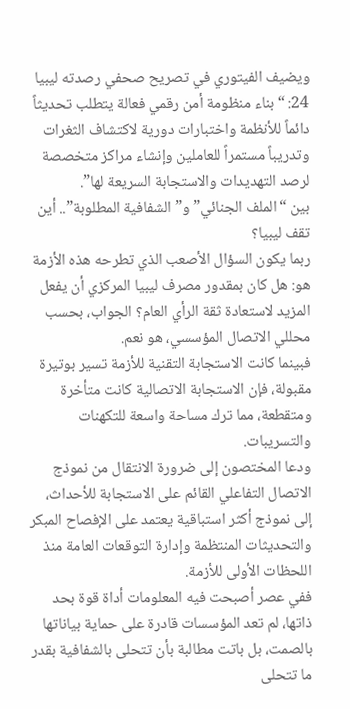ويضيف الفيتوري في تصريح صحفي رصدته ليبيا 24: “بناء منظومة أمن رقمي فعالة يتطلب تحديثاً دائماً للأنظمة واختبارات دورية لاكتشاف الثغرات وتدريباً مستمراً للعاملين وإنشاء مراكز متخصصة لرصد التهديدات والاستجابة السريعة لها”.
بين “الملف الجنائي” و”الشفافية المطلوبة”.. أين تقف ليبيا؟
ربما يكون السؤال الأصعب الذي تطرحه هذه الأزمة هو: هل كان بمقدور مصرف ليبيا المركزي أن يفعل المزيد لاستعادة ثقة الرأي العام؟ الجواب، بحسب محللي الاتصال المؤسسي، هو نعم.
فبينما كانت الاستجابة التقنية للأزمة تسير بوتيرة مقبولة، فإن الاستجابة الاتصالية كانت متأخرة ومتقطعة، مما ترك مساحة واسعة للتكهنات والتسريبات.
ودعا المختصون إلى ضرورة الانتقال من نموذج الاتصال التفاعلي القائم على الاستجابة للأحداث، إلى نموذج أكثر استباقية يعتمد على الإفصاح المبكر والتحديثات المنتظمة وإدارة التوقعات العامة منذ اللحظات الأولى للأزمة.
ففي عصر أصبحت فيه المعلومات أداة قوة بحد ذاتها، لم تعد المؤسسات قادرة على حماية بياناتها بالصمت، بل باتت مطالبة بأن تتحلى بالشفافية بقدر ما تتحلى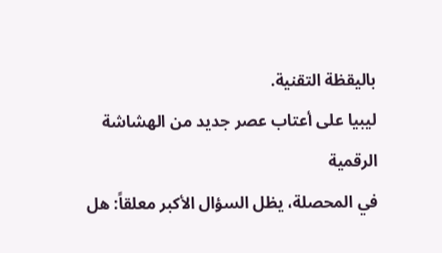باليقظة التقنية.
ليبيا على أعتاب عصر جديد من الهشاشة الرقمية
في المحصلة، يظل السؤال الأكبر معلقاً: هل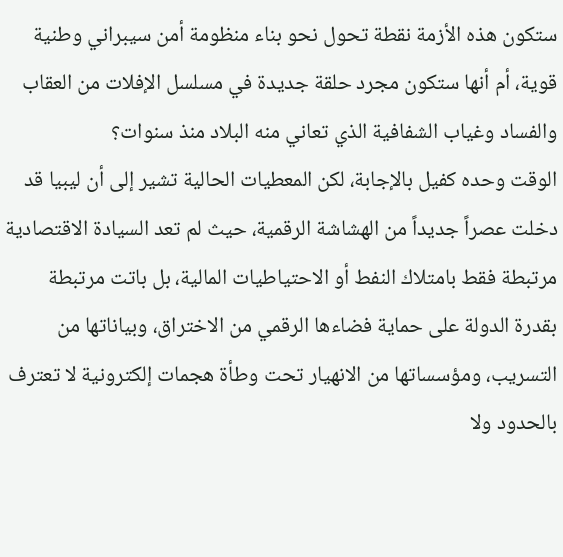ستكون هذه الأزمة نقطة تحول نحو بناء منظومة أمن سيبراني وطنية قوية، أم أنها ستكون مجرد حلقة جديدة في مسلسل الإفلات من العقاب والفساد وغياب الشفافية الذي تعاني منه البلاد منذ سنوات؟
الوقت وحده كفيل بالإجابة، لكن المعطيات الحالية تشير إلى أن ليبيا قد دخلت عصراً جديداً من الهشاشة الرقمية، حيث لم تعد السيادة الاقتصادية مرتبطة فقط بامتلاك النفط أو الاحتياطيات المالية، بل باتت مرتبطة بقدرة الدولة على حماية فضاءها الرقمي من الاختراق، وبياناتها من التسريب، ومؤسساتها من الانهيار تحت وطأة هجمات إلكترونية لا تعترف بالحدود ولا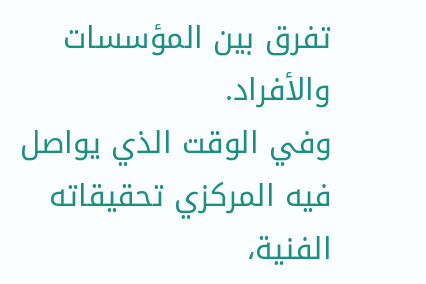تفرق بين المؤسسات والأفراد.
وفي الوقت الذي يواصل فيه المركزي تحقيقاته الفنية،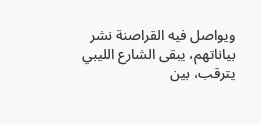ويواصل فيه القراصنة نشر بياناتهم، يبقى الشارع الليبي يترقب، بين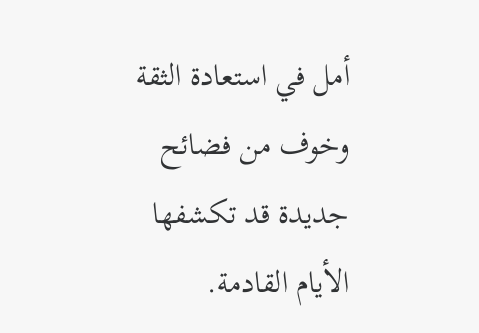أمل في استعادة الثقة وخوف من فضائح جديدة قد تكشفها الأيام القادمة.